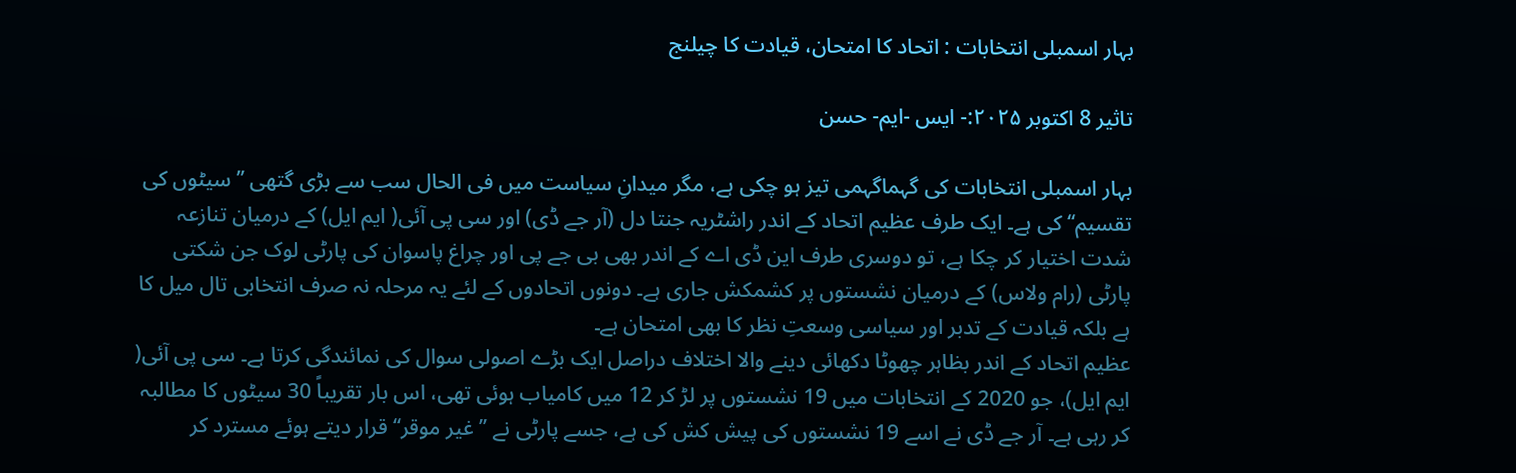بہار اسمبلی انتخابات : اتحاد کا امتحان، قیادت کا چیلنج

تاثیر 8 اکتوبر ۲۰۲۵:- ایس -ایم- حسن

بہار اسمبلی انتخابات کی گہماگہمی تیز ہو چکی ہے، مگر میدانِ سیاست میں فی الحال سب سے بڑی گتھی ’’سیٹوں کی تقسیم‘‘ کی ہے۔ ایک طرف عظیم اتحاد کے اندر راشٹریہ جنتا دل (آر جے ڈی) اور سی پی آئی( ایم ایل) کے درمیان تنازعہ شدت اختیار کر چکا ہے، تو دوسری طرف این ڈی اے کے اندر بھی بی جے پی اور چراغ پاسوان کی پارٹی لوک جن شکتی پارٹی (رام ولاس) کے درمیان نشستوں پر کشمکش جاری ہے۔ دونوں اتحادوں کے لئے یہ مرحلہ نہ صرف انتخابی تال میل کا ہے بلکہ قیادت کے تدبر اور سیاسی وسعتِ نظر کا بھی امتحان ہے۔
عظیم اتحاد کے اندر بظاہر چھوٹا دکھائی دینے والا اختلاف دراصل ایک بڑے اصولی سوال کی نمائندگی کرتا ہے۔ سی پی آئی( ایم ایل)، جو 2020 کے انتخابات میں 19 نشستوں پر لڑ کر 12 میں کامیاب ہوئی تھی، اس بار تقریباً 30 سیٹوں کا مطالبہ کر رہی ہے۔ آر جے ڈی نے اسے 19 نشستوں کی پیش کش کی ہے، جسے پارٹی نے ’’ غیر موقر‘‘ قرار دیتے ہوئے مسترد کر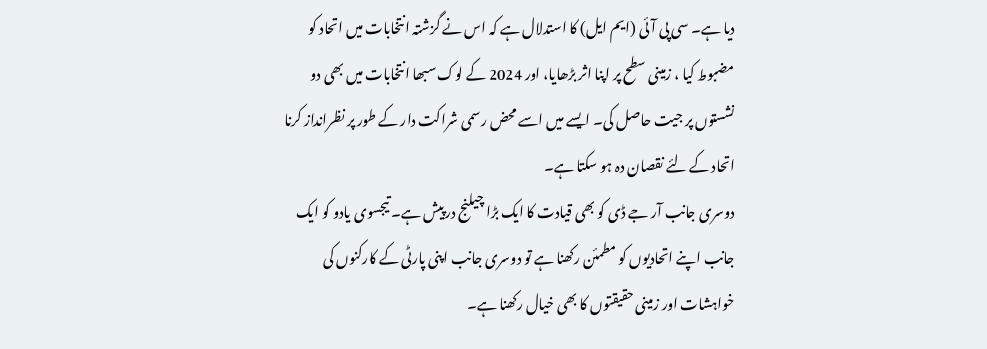دیا ہے۔ سی پی آئی (ایم ایل) کا استدلال ہے کہ اس نے گزشتہ انتخابات میں اتحاد کو مضبوط کیا ، زمینی سطح پر اپنا اثر بڑھایا، اور 2024 کے لوک سبھا انتخابات میں بھی دو نشستوں پر جیت حاصل کی۔ ایسے میں اسے محض رسمی شراکت دار کے طور پر نظرانداز کرنا اتحاد کے لئے نقصان دہ ہو سکتا ہے۔
دوسری جانب آر جے ڈی کو بھی قیادت کا ایک بڑا چیلنج درپیش ہے۔ تیجسوی یادو کو ایک جانب اپنے اتحادیوں کو مطمئن رکھنا ہے تو دوسری جانب اپنی پارٹی کے کارکنوں کی خواہشات اور زمینی حقیقتوں کا بھی خیال رکھنا ہے۔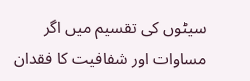سیٹوں کی تقسیم میں اگر مساوات اور شفافیت کا فقدان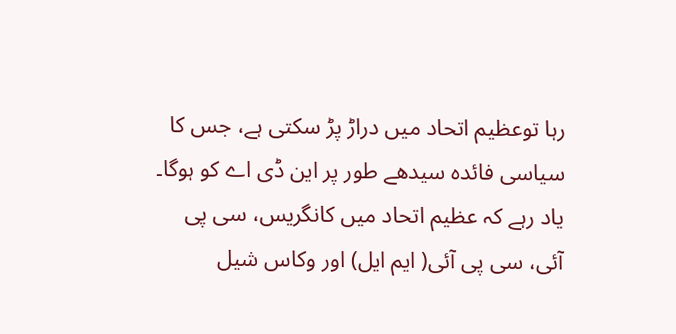رہا توعظیم اتحاد میں دراڑ پڑ سکتی ہے، جس کا سیاسی فائدہ سیدھے طور پر این ڈی اے کو ہوگا۔ یاد رہے کہ عظیم اتحاد میں کانگریس، سی پی آئی، سی پی آئی( ایم ایل) اور وکاس شیل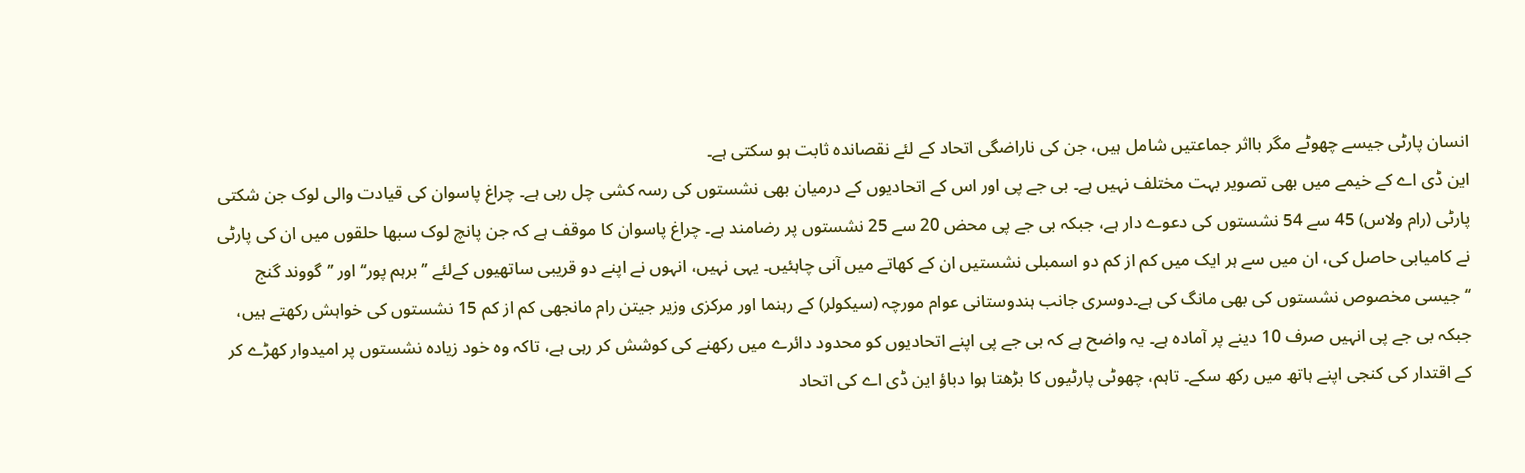انسان پارٹی جیسے چھوٹے مگر بااثر جماعتیں شامل ہیں، جن کی ناراضگی اتحاد کے لئے نقصاندہ ثابت ہو سکتی ہے۔
این ڈی اے کے خیمے میں بھی تصویر بہت مختلف نہیں ہے۔ بی جے پی اور اس کے اتحادیوں کے درمیان بھی نشستوں کی رسہ کشی چل رہی ہے۔ چراغ پاسوان کی قیادت والی لوک جن شکتی پارٹی (رام ولاس) 45 سے 54 نشستوں کی دعوے دار ہے، جبکہ بی جے پی محض 20 سے 25 نشستوں پر رضامند ہے۔ چراغ پاسوان کا موقف ہے کہ جن پانچ لوک سبھا حلقوں میں ان کی پارٹی نے کامیابی حاصل کی، ان میں سے ہر ایک میں کم از کم دو اسمبلی نشستیں ان کے کھاتے میں آنی چاہئیں۔ یہی نہیں، انہوں نے اپنے دو قریبی ساتھیوں کےلئے ’’برہم پور‘‘ اور ’’گووند گنج ‘‘جیسی مخصوص نشستوں کی بھی مانگ کی ہے۔دوسری جانب ہندوستانی عوام مورچہ (سیکولر) کے رہنما اور مرکزی وزیر جیتن رام مانجھی کم از کم 15 نشستوں کی خواہش رکھتے ہیں، جبکہ بی جے پی انہیں صرف 10 دینے پر آمادہ ہے۔ یہ واضح ہے کہ بی جے پی اپنے اتحادیوں کو محدود دائرے میں رکھنے کی کوشش کر رہی ہے، تاکہ وہ خود زیادہ نشستوں پر امیدوار کھڑے کر کے اقتدار کی کنجی اپنے ہاتھ میں رکھ سکے۔ تاہم، چھوٹی پارٹیوں کا بڑھتا ہوا دباؤ این ڈی اے کی اتحاد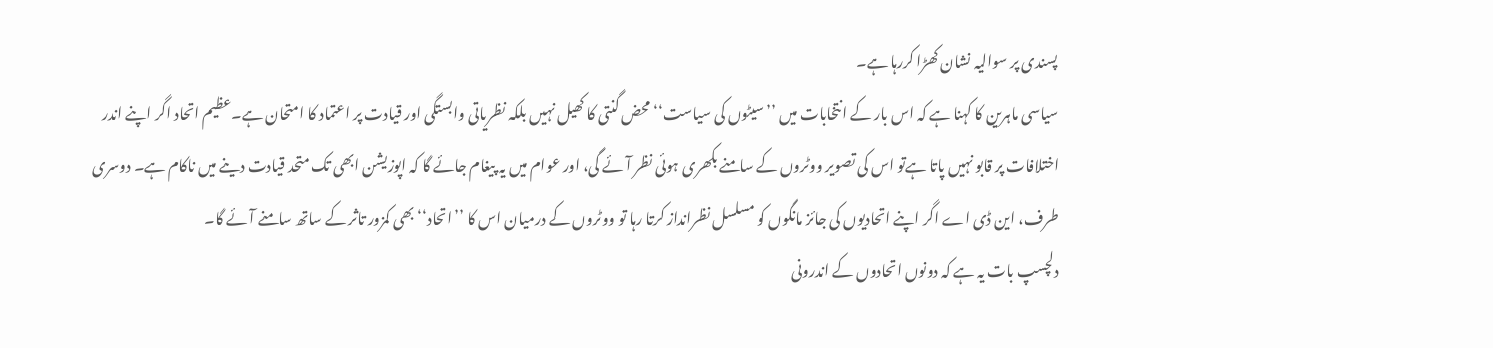پسندی پر سوالیہ نشان کھڑا کررہا ہے۔
سیاسی ماہرین کا کہنا ہے کہ اس بار کے انتخابات میں ’’سیٹوں کی سیاست‘‘ محض گنتی کا کھیل نہیں بلکہ نظریاتی وابستگی اور قیادت پر اعتماد کا امتحان ہے۔عظیم اتحاد اگر اپنے اندر اختلافات پر قابو نہیں پاتا ہےتو اس کی تصویر ووٹروں کے سامنے بکھری ہوئی نظر آئے گی، اور عوام میں یہ پیغام جائے گا کہ اپوزیشن ابھی تک متحد قیادت دینے میں ناکام ہے۔ دوسری طرف، این ڈی اے اگر اپنے اتحادیوں کی جائز مانگوں کو مسلسل نظرانداز کرتا رہا تو ووٹروں کے درمیان اس کا ’’اتحاد‘‘ بھی کمزور تاثر کے ساتھ سامنے آئے گا۔
دلچسپ بات یہ ہے کہ دونوں اتحادوں کے اندرونی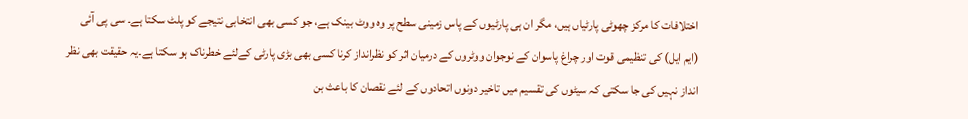اختلافات کا مرکز چھوٹی پارٹیاں ہیں، مگر ان ہی پارٹیوں کے پاس زمینی سطح پر وہ ووٹ بینک ہے، جو کسی بھی انتخابی نتیجے کو پلٹ سکتا ہے۔ سی پی آئی (ایم ایل) کی تنظیمی قوت اور چراغ پاسوان کے نوجوان ووٹروں کے درمیان اثر کو نظرانداز کرنا کسی بھی بڑی پارٹی کےلئے خطرناک ہو سکتا ہے۔یہ حقیقت بھی نظر انداز نہیں کی جا سکتی کہ سیٹوں کی تقسیم میں تاخیر دونوں اتحادوں کے لئے نقصان کا باعث بن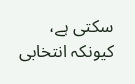سکتی ہے، کیونکہ انتخابی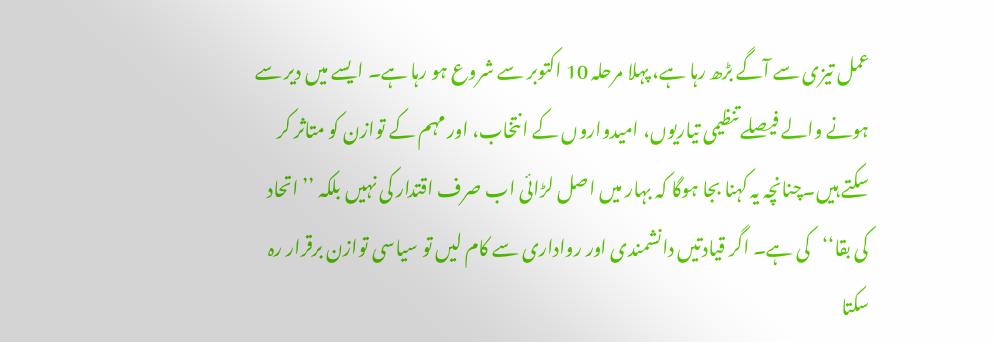عمل تیزی سے آگے بڑھ رہا ہے، پہلا مرحلہ 10 اکتوبر سے شروع ہو رہا ہے۔ ایسے میں دیر سے ہونے والے فیصلے تنظیمی تیاریوں، امیدواروں کے انتخاب، اور مہم کے توازن کو متاثر کر سکتے ہیں۔چنانچہ یہ کہنا بجا ہوگا کہ بہار میں اصل لڑائی اب صرف اقتدار کی نہیں بلکہ ’’اتحاد کی بقا‘‘کی ہے۔ اگر قیادتیں دانشمندی اور رواداری سے کام لیں تو سیاسی توازن برقرار رہ سکتا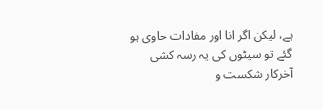ہے، لیکن اگر انا اور مفادات حاوی ہو گئے تو سیٹوں کی یہ رسہ کشی آخرکار شکست و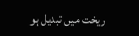ریخت میں تبدیل ہو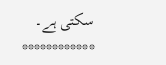سکتی ہے۔
************